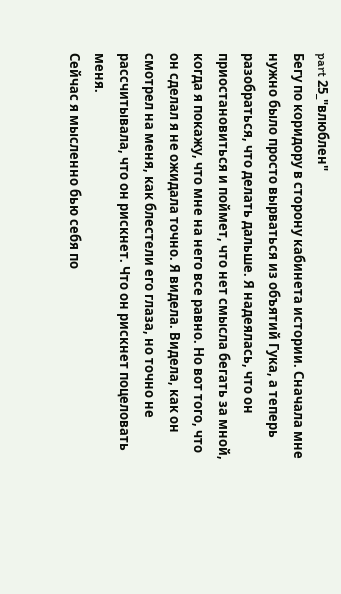part 25_"влюблен"
Бегу по коридору в сторону кабинета истории. Сначала мне нужно было просто вырваться из объятий Гука, а теперь разобраться, что делать дальше. Я надеялась, что он приостановиться и поймет, что нет смысла бегать за мной, когда я покажу, что мне на него все равно. Но вот того, что он сделал я не ожидала точно. Я видела. Видела, как он смотрел на меня, как блестели его глаза, но точно не рассчитывала, что он рискнет. Что он рискнет поцеловать меня.
Сейчас я мысленно бью себя по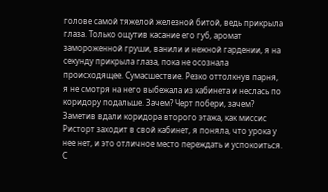голове самой тяжелой железной битой, ведь прикрыла глаза. Только ощутив касание его губ, аромат замороженной груши, ванили и нежной гардении, я на секунду прикрыла глаза, пока не осознала происходящее. Сумасшествие. Резко оттолкнув парня, я не смотря на него выбежала из кабинета и неслась по коридору подальше. Зачем? Черт побери, зачем?
Заметив вдали коридора второго этажа, как миссис Ристорт заходит в свой кабинет, я поняла, что урока у нее нет, и это отличное место переждать и успокоиться. С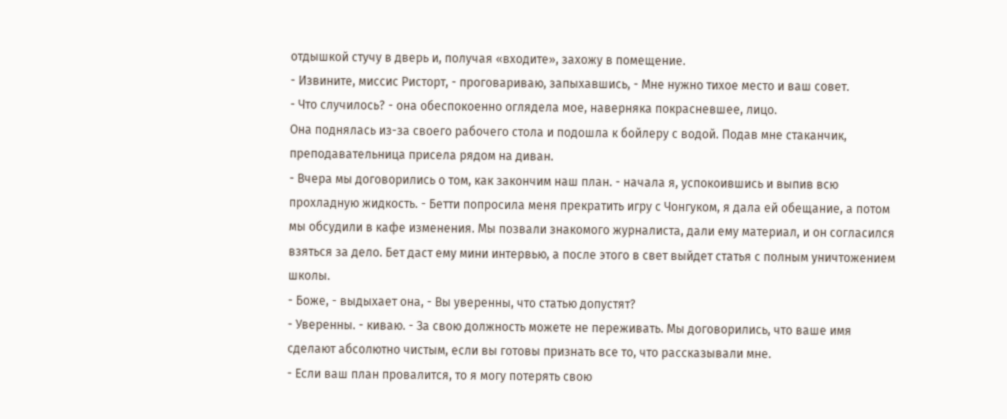отдышкой стучу в дверь и, получая «входите», захожу в помещение.
- Извините, миссис Ристорт, - проговариваю, запыхавшись, - Мне нужно тихое место и ваш совет.
- Что случилось? - она обеспокоенно оглядела мое, наверняка покрасневшее, лицо.
Она поднялась из-за своего рабочего стола и подошла к бойлеру с водой. Подав мне стаканчик, преподавательница присела рядом на диван.
- Вчера мы договорились о том, как закончим наш план. - начала я, успокоившись и выпив всю прохладную жидкость. - Бетти попросила меня прекратить игру с Чонгуком, я дала ей обещание, а потом мы обсудили в кафе изменения. Мы позвали знакомого журналиста, дали ему материал, и он согласился взяться за дело. Бет даст ему мини интервью, а после этого в свет выйдет статья с полным уничтожением школы.
- Боже, - выдыхает она, - Вы уверенны, что статью допустят?
- Уверенны. - киваю. - За свою должность можете не переживать. Мы договорились, что ваше имя сделают абсолютно чистым, если вы готовы признать все то, что рассказывали мне.
- Если ваш план провалится, то я могу потерять свою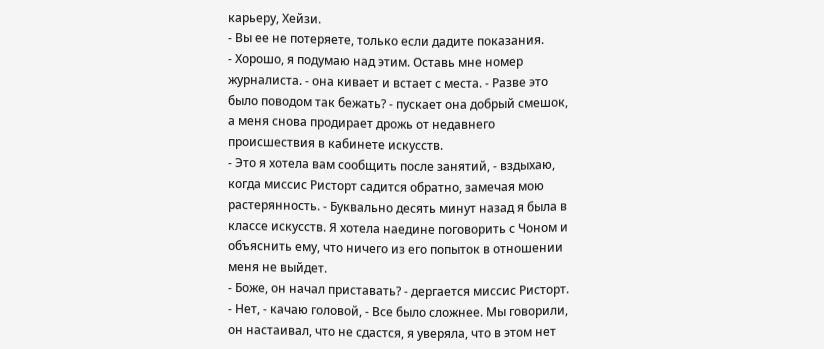карьеру, Хейзи.
- Вы ее не потеряете, только если дадите показания.
- Хорошо, я подумаю над этим. Оставь мне номер журналиста. - она кивает и встает с места. - Разве это было поводом так бежать? - пускает она добрый смешок, а меня снова продирает дрожь от недавнего происшествия в кабинете искусств.
- Это я хотела вам сообщить после занятий, - вздыхаю, когда миссис Ристорт садится обратно, замечая мою растерянность. - Буквально десять минут назад я была в классе искусств. Я хотела наедине поговорить с Чоном и объяснить ему, что ничего из его попыток в отношении меня не выйдет.
- Боже, он начал приставать? - дергается миссис Ристорт.
- Нет, - качаю головой, - Все было сложнее. Мы говорили, он настаивал, что не сдастся, я уверяла, что в этом нет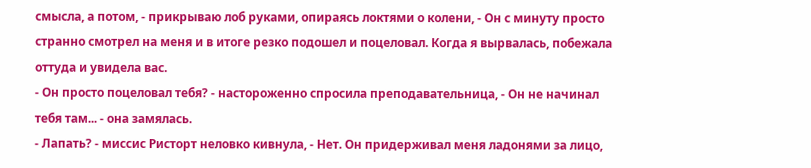смысла, а потом, - прикрываю лоб руками, опираясь локтями о колени, - Он с минуту просто странно смотрел на меня и в итоге резко подошел и поцеловал. Когда я вырвалась, побежала оттуда и увидела вас.
- Он просто поцеловал тебя? - настороженно спросила преподавательница, - Он не начинал тебя там... - она замялась.
- Лапать? - миссис Ристорт неловко кивнула, - Нет. Он придерживал меня ладонями за лицо,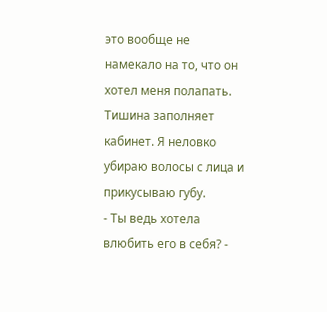это вообще не намекало на то, что он хотел меня полапать.
Тишина заполняет кабинет. Я неловко убираю волосы с лица и прикусываю губу.
- Ты ведь хотела влюбить его в себя? -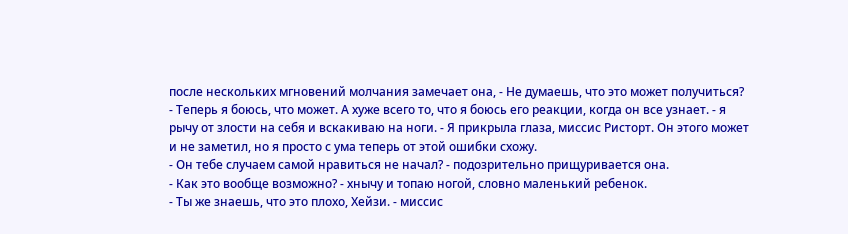после нескольких мгновений молчания замечает она, - Не думаешь, что это может получиться?
- Теперь я боюсь, что может. А хуже всего то, что я боюсь его реакции, когда он все узнает. - я рычу от злости на себя и вскакиваю на ноги. - Я прикрыла глаза, миссис Ристорт. Он этого может и не заметил, но я просто с ума теперь от этой ошибки схожу.
- Он тебе случаем самой нравиться не начал? - подозрительно прищуривается она.
- Как это вообще возможно? - хнычу и топаю ногой, словно маленький ребенок.
- Ты же знаешь, что это плохо, Хейзи. - миссис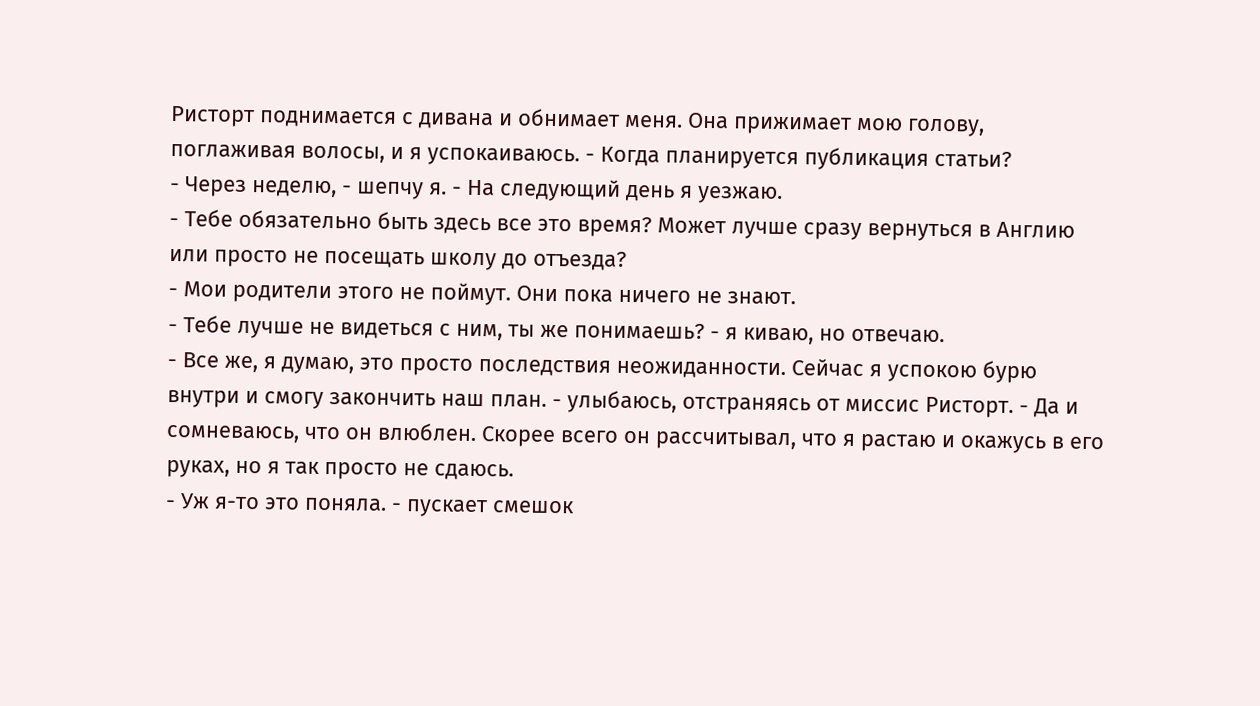Ристорт поднимается с дивана и обнимает меня. Она прижимает мою голову, поглаживая волосы, и я успокаиваюсь. - Когда планируется публикация статьи?
- Через неделю, - шепчу я. - На следующий день я уезжаю.
- Тебе обязательно быть здесь все это время? Может лучше сразу вернуться в Англию или просто не посещать школу до отъезда?
- Мои родители этого не поймут. Они пока ничего не знают.
- Тебе лучше не видеться с ним, ты же понимаешь? - я киваю, но отвечаю.
- Все же, я думаю, это просто последствия неожиданности. Сейчас я успокою бурю внутри и смогу закончить наш план. - улыбаюсь, отстраняясь от миссис Ристорт. - Да и сомневаюсь, что он влюблен. Скорее всего он рассчитывал, что я растаю и окажусь в его руках, но я так просто не сдаюсь.
- Уж я-то это поняла. - пускает смешок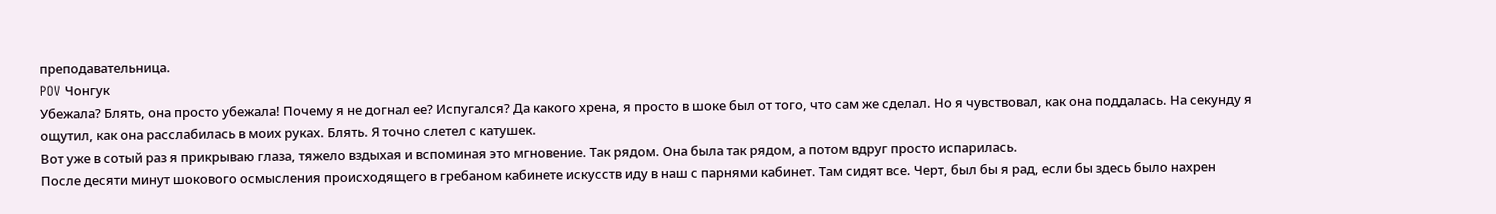преподавательница.
POV Чонгук
Убежала? Блять, она просто убежала! Почему я не догнал ее? Испугался? Да какого хрена, я просто в шоке был от того, что сам же сделал. Но я чувствовал, как она поддалась. На секунду я ощутил, как она расслабилась в моих руках. Блять. Я точно слетел с катушек.
Вот уже в сотый раз я прикрываю глаза, тяжело вздыхая и вспоминая это мгновение. Так рядом. Она была так рядом, а потом вдруг просто испарилась.
После десяти минут шокового осмысления происходящего в гребаном кабинете искусств иду в наш с парнями кабинет. Там сидят все. Черт, был бы я рад, если бы здесь было нахрен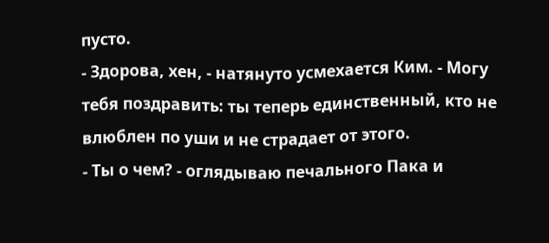пусто.
- Здорова, хен, - натянуто усмехается Ким. - Могу тебя поздравить: ты теперь единственный, кто не влюблен по уши и не страдает от этого.
- Ты о чем? - оглядываю печального Пака и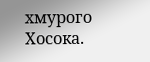хмурого Хосока.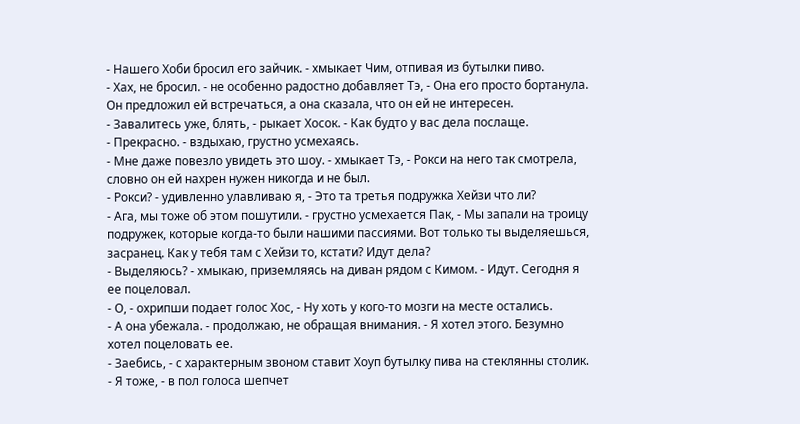- Нашего Хоби бросил его зайчик. - хмыкает Чим, отпивая из бутылки пиво.
- Хах, не бросил. - не особенно радостно добавляет Тэ, - Она его просто бортанула. Он предложил ей встречаться, а она сказала, что он ей не интересен.
- Завалитесь уже, блять, - рыкает Хосок. - Как будто у вас дела послаще.
- Прекрасно. - вздыхаю, грустно усмехаясь.
- Мне даже повезло увидеть это шоу. - хмыкает Тэ, - Рокси на него так смотрела, словно он ей нахрен нужен никогда и не был.
- Рокси? - удивленно улавливаю я, - Это та третья подружка Хейзи что ли?
- Ага, мы тоже об этом пошутили. - грустно усмехается Пак, - Мы запали на троицу подружек, которые когда-то были нашими пассиями. Вот только ты выделяешься, засранец. Как у тебя там с Хейзи то, кстати? Идут дела?
- Выделяюсь? - хмыкаю, приземляясь на диван рядом с Кимом. - Идут. Сегодня я ее поцеловал.
- О, - охрипши подает голос Хос, - Ну хоть у кого-то мозги на месте остались.
- А она убежала. - продолжаю, не обращая внимания. - Я хотел этого. Безумно хотел поцеловать ее.
- Заебись, - с характерным звоном ставит Хоуп бутылку пива на стеклянны столик.
- Я тоже, - в пол голоса шепчет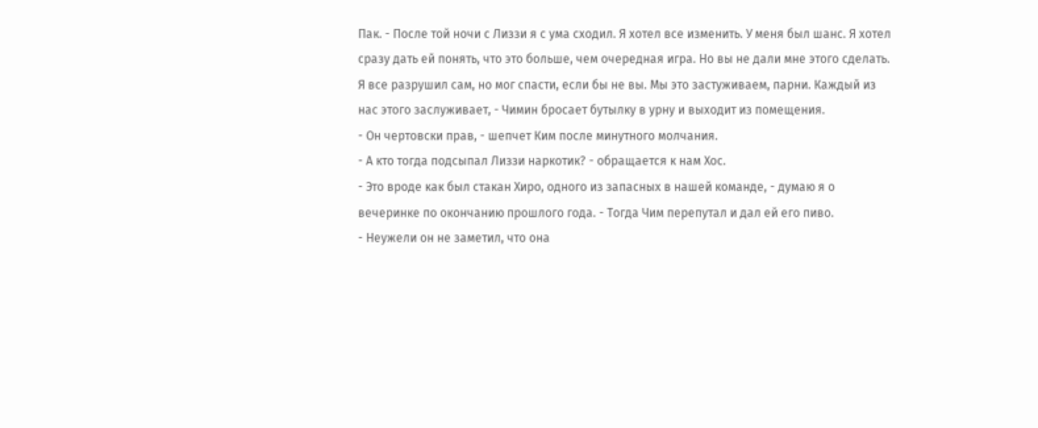Пак. - После той ночи с Лиззи я с ума сходил. Я хотел все изменить. У меня был шанс. Я хотел сразу дать ей понять, что это больше, чем очередная игра. Но вы не дали мне этого сделать. Я все разрушил сам, но мог спасти, если бы не вы. Мы это застуживаем, парни. Каждый из нас этого заслуживает, - Чимин бросает бутылку в урну и выходит из помещения.
- Он чертовски прав, - шепчет Ким после минутного молчания.
- А кто тогда подсыпал Лиззи наркотик? - обращается к нам Хос.
- Это вроде как был стакан Хиро, одного из запасных в нашей команде, - думаю я о вечеринке по окончанию прошлого года. - Тогда Чим перепутал и дал ей его пиво.
- Неужели он не заметил, что она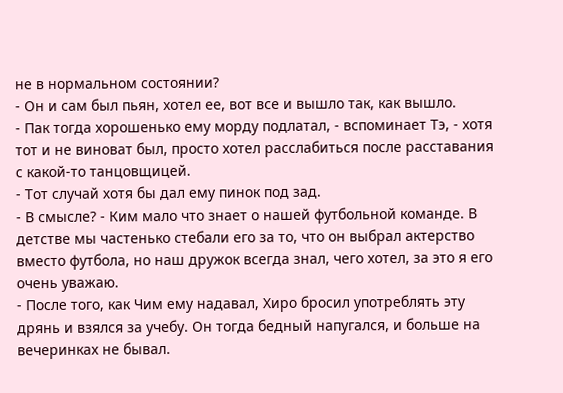не в нормальном состоянии?
- Он и сам был пьян, хотел ее, вот все и вышло так, как вышло.
- Пак тогда хорошенько ему морду подлатал, - вспоминает Тэ, - хотя тот и не виноват был, просто хотел расслабиться после расставания с какой-то танцовщицей.
- Тот случай хотя бы дал ему пинок под зад.
- В смысле? - Ким мало что знает о нашей футбольной команде. В детстве мы частенько стебали его за то, что он выбрал актерство вместо футбола, но наш дружок всегда знал, чего хотел, за это я его очень уважаю.
- После того, как Чим ему надавал, Хиро бросил употреблять эту дрянь и взялся за учебу. Он тогда бедный напугался, и больше на вечеринках не бывал.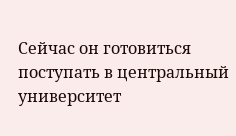Сейчас он готовиться поступать в центральный университет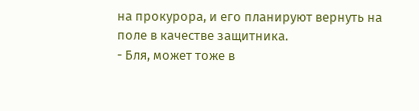на прокурора, и его планируют вернуть на поле в качестве защитника.
- Бля, может тоже в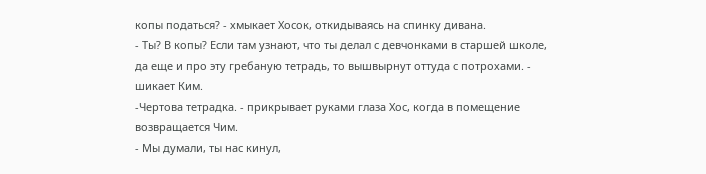копы податься? - хмыкает Хосок, откидываясь на спинку дивана.
- Ты? В копы? Если там узнают, что ты делал с девчонками в старшей школе, да еще и про эту гребаную тетрадь, то вышвырнут оттуда с потрохами. - шикает Ким.
-Чертова тетрадка. - прикрывает руками глаза Хос, когда в помещение возвращается Чим.
- Мы думали, ты нас кинул,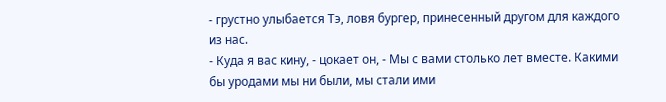- грустно улыбается Тэ, ловя бургер, принесенный другом для каждого из нас.
- Куда я вас кину, - цокает он, - Мы с вами столько лет вместе. Какими бы уродами мы ни были, мы стали ими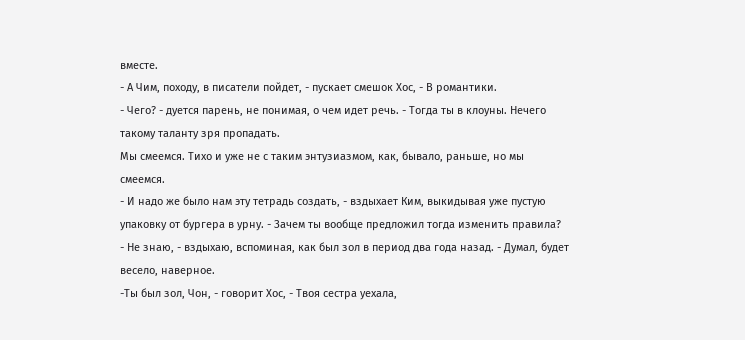вместе.
- А Чим, походу, в писатели пойдет, - пускает смешок Хос, - В романтики.
- Чего? - дуется парень, не понимая, о чем идет речь. - Тогда ты в клоуны. Нечего такому таланту зря пропадать.
Мы смеемся. Тихо и уже не с таким энтузиазмом, как, бывало, раньше, но мы смеемся.
- И надо же было нам эту тетрадь создать, - вздыхает Ким, выкидывая уже пустую упаковку от бургера в урну. - Зачем ты вообще предложил тогда изменить правила?
- Не знаю, - вздыхаю, вспоминая, как был зол в период два года назад. - Думал, будет весело, наверное.
-Ты был зол, Чон, - говорит Хос, - Твоя сестра уехала,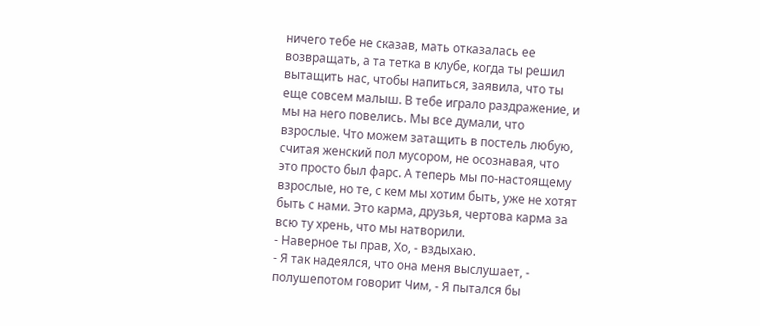ничего тебе не сказав, мать отказалась ее возвращать, а та тетка в клубе, когда ты решил вытащить нас, чтобы напиться, заявила, что ты еще совсем малыш. В тебе играло раздражение, и мы на него повелись. Мы все думали, что взрослые. Что можем затащить в постель любую, считая женский пол мусором, не осознавая, что это просто был фарс. А теперь мы по-настоящему взрослые, но те, с кем мы хотим быть, уже не хотят быть с нами. Это карма, друзья, чертова карма за всю ту хрень, что мы натворили.
- Наверное ты прав, Хо, - вздыхаю.
- Я так надеялся, что она меня выслушает, - полушепотом говорит Чим, - Я пытался бы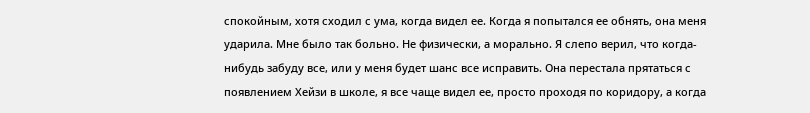спокойным, хотя сходил с ума, когда видел ее. Когда я попытался ее обнять, она меня ударила. Мне было так больно. Не физически, а морально. Я слепо верил, что когда-нибудь забуду все, или у меня будет шанс все исправить. Она перестала прятаться с появлением Хейзи в школе, я все чаще видел ее, просто проходя по коридору, а когда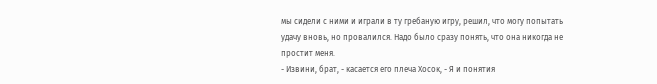мы сидели с ними и играли в ту гребаную игру, решил, что могу попытать удачу вновь, но провалился. Надо было сразу понять, что она никогда не простит меня.
- Извини, брат, - касается его плеча Хосок, - Я и понятия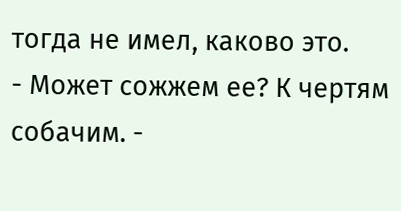тогда не имел, каково это.
- Может сожжем ее? К чертям собачим. -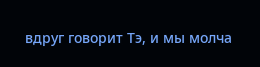вдруг говорит Тэ, и мы молча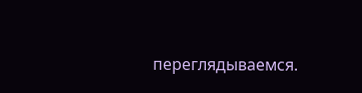переглядываемся.